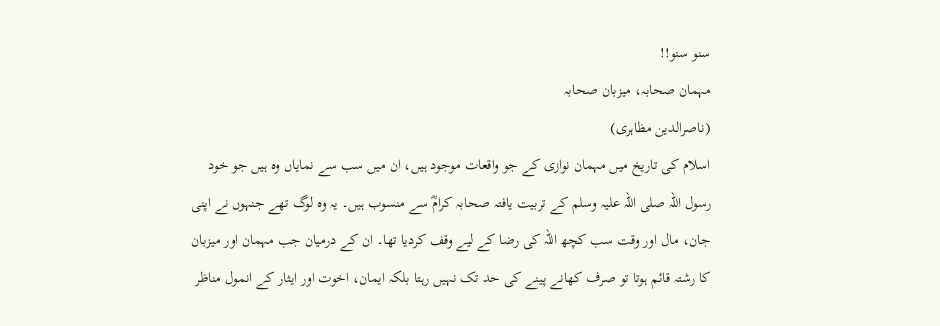سنو سنو!!
مہمان صحابہ، میزبان صحابہ
(ناصرالدین مظاہری)
اسلام کی تاریخ میں مہمان نوازی کے جو واقعات موجود ہیں، ان میں سب سے نمایاں وہ ہیں جو خود رسول اللہ صلی اللہ علیہ وسلم کے تربیت یافتہ صحابہ کرامؓ سے منسوب ہیں۔ یہ وہ لوگ تھے جنہوں نے اپنی جان، مال اور وقت سب کچھ اللہ کی رضا کے لیے وقف کردیا تھا۔ ان کے درمیان جب مہمان اور میزبان کا رشتہ قائم ہوتا تو صرف کھانے پینے کی حد تک نہیں رہتا بلکہ ایمان، اخوت اور ایثار کے انمول مناظر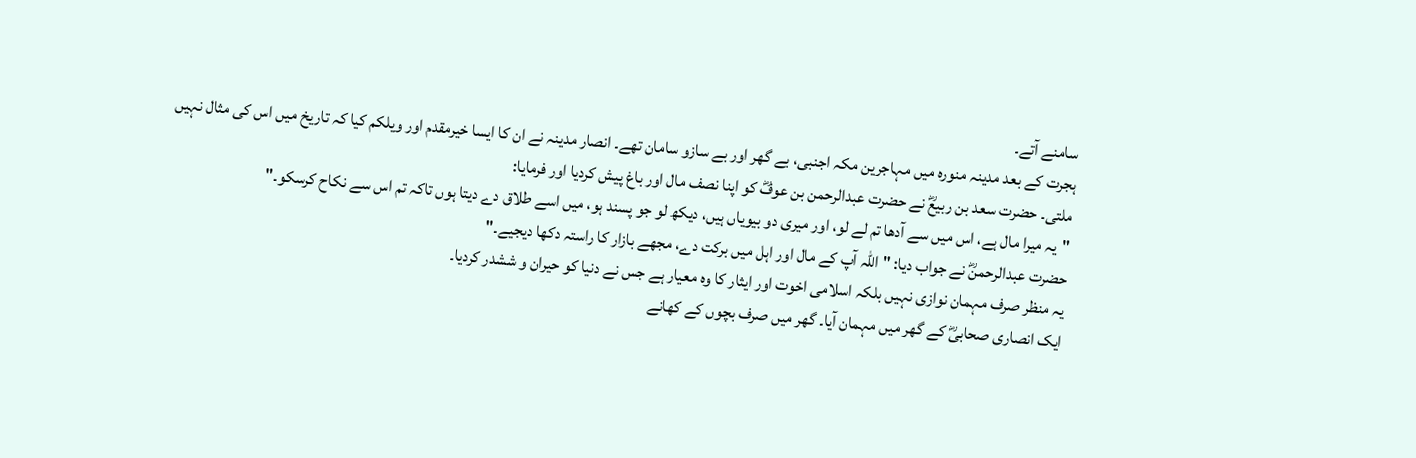سامنے آتے۔
ہجرت کے بعد مدینہ منورہ میں مہاجرین مکہ اجنبی، بے گھر اور بے سازو سامان تھے۔ انصار مدینہ نے ان کا ایسا خیرمقدم اور ویلکم کیا کہ تاریخ میں اس کی مثال نہیں ملتی۔ حضرت سعد بن ربیعؓ نے حضرت عبدالرحمن بن عوفؓ کو اپنا نصف مال اور باغ پیش کردیا اور فرمایا:
"یہ میرا مال ہے، اس میں سے آدھا تم لے لو، اور میری دو بیویاں ہیں، دیکھ لو جو پسند ہو، میں اسے طلاق دے دیتا ہوں تاکہ تم اس سے نکاح کرسکو۔"
حضرت عبدالرحمنؓ نے جواب دیا: "اللہ آپ کے مال اور اہل میں برکت دے، مجھے بازار کا راستہ دکھا دیجیے۔"
یہ منظر صرف مہمان نوازی نہیں بلکہ اسلامی اخوت اور ایثار کا وہ معیار ہے جس نے دنیا کو حیران و ششدر کردیا۔
ایک انصاری صحابیؓ کے گھر میں مہمان آیا۔ گھر میں صرف بچوں کے کھانے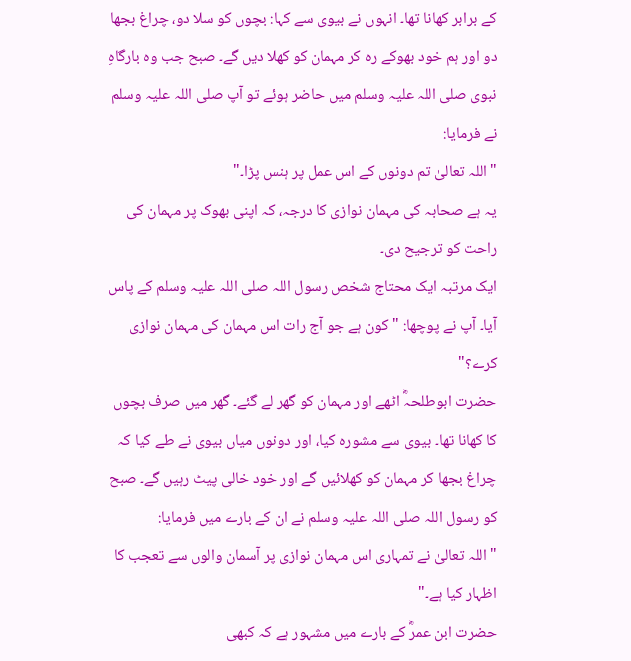کے برابر کھانا تھا۔ انہوں نے بیوی سے کہا: بچوں کو سلا دو، چراغ بجھا دو اور ہم خود بھوکے رہ کر مہمان کو کھلا دیں گے۔ صبح جب وہ بارگاہِ نبوی صلی اللہ علیہ وسلم میں حاضر ہوئے تو آپ صلی اللہ علیہ وسلم نے فرمایا:
"اللہ تعالیٰ تم دونوں کے اس عمل پر ہنس پڑا۔"
یہ ہے صحابہ کی مہمان نوازی کا درجہ، کہ اپنی بھوک پر مہمان کی راحت کو ترجیح دی۔
ایک مرتبہ ایک محتاج شخص رسول اللہ صلی اللہ علیہ وسلم کے پاس آیا۔ آپ نے پوچھا: "کون ہے جو آج رات اس مہمان کی مہمان نوازی کرے؟"
حضرت ابوطلحہؓ اٹھے اور مہمان کو گھر لے گئے۔ گھر میں صرف بچوں کا کھانا تھا۔ بیوی سے مشورہ کیا، اور دونوں میاں بیوی نے طے کیا کہ چراغ بجھا کر مہمان کو کھلائیں گے اور خود خالی پیٹ رہیں گے۔ صبح کو رسول اللہ صلی اللہ علیہ وسلم نے ان کے بارے میں فرمایا:
"اللہ تعالیٰ نے تمہاری اس مہمان نوازی پر آسمان والوں سے تعجب کا اظہار کیا ہے۔"
حضرت ابن عمرؓ کے بارے میں مشہور ہے کہ کبھی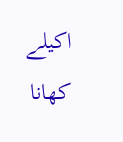اکیلے کھانا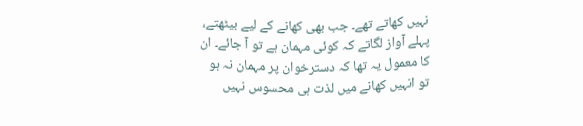نہیں کھاتے تھے۔ جب بھی کھانے کے لیے بیٹھتے، پہلے آواز لگاتے کہ کوئی مہمان ہے تو آ جائے۔ ان کا معمول یہ تھا کہ دسترخوان پر مہمان نہ ہو تو انہیں کھانے میں لذت ہی محسوس نہیں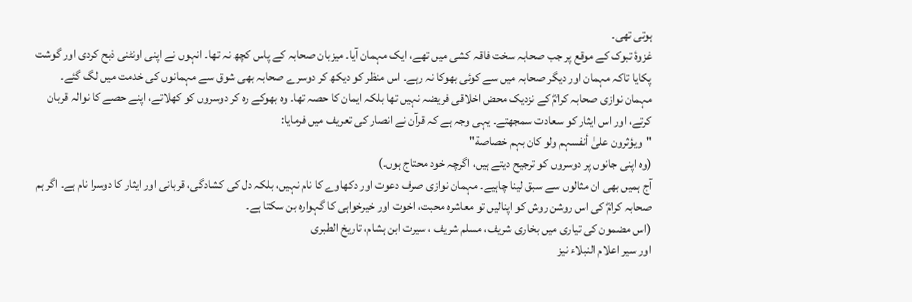ہوتی تھی۔
غزوۂ تبوک کے موقع پر جب صحابہ سخت فاقہ کشی میں تھے، ایک مہمان آیا۔ میزبان صحابہ کے پاس کچھ نہ تھا۔ انہوں نے اپنی اونٹنی ذبح کردی اور گوشت پکایا تاکہ مہمان اور دیگر صحابہ میں سے کوئی بھوکا نہ رہے۔ اس منظر کو دیکھ کر دوسرے صحابہ بھی شوق سے مہمانوں کی خدمت میں لگ گئے۔
مہمان نوازی صحابہ کرامؓ کے نزدیک محض اخلاقی فریضہ نہیں تھا بلکہ ایمان کا حصہ تھا۔ وہ بھوکے رہ کر دوسروں کو کھلاتے، اپنے حصے کا نوالہ قربان کرتے، اور اس ایثار کو سعادت سمجھتے۔ یہی وجہ ہے کہ قرآن نے انصار کی تعریف میں فرمایا:
"ویؤثرون علیٰ أنفسہم ولو کان بہم خصاصة"
(وہ اپنی جانوں پر دوسروں کو ترجیح دیتے ہیں، اگرچہ خود محتاج ہوں۔)
آج ہمیں بھی ان مثالوں سے سبق لینا چاہیے۔ مہمان نوازی صرف دعوت اور دکھاوے کا نام نہیں، بلکہ دل کی کشادگی، قربانی اور ایثار کا دوسرا نام ہے۔ اگر ہم صحابہ کرامؓ کی اس روشن روش کو اپنالیں تو معاشرہ محبت، اخوت اور خیرخواہی کا گہوارہ بن سکتا ہے۔
(اس مضمون کی تیاری میں بخاری شریف، مسلم شریف ، سیرت ابن ہشام، تاریخ الطبری
اور سیر اعلام النبلاء نیز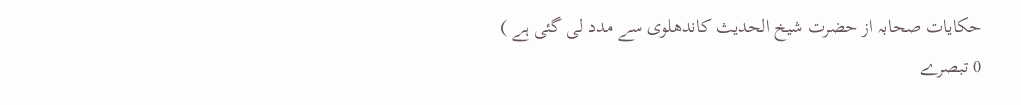حکایات صحابہ از حضرت شیخ الحدیث کاندھلوی سے مدد لی گئی ہے )
0 تبصرے